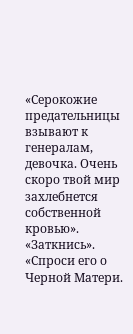«Серокожие предательницы взывают к генералам, девочка. Очень скоро твой мир захлебнется собственной кровью».
«Заткнись».
«Спроси его о Черной Матери.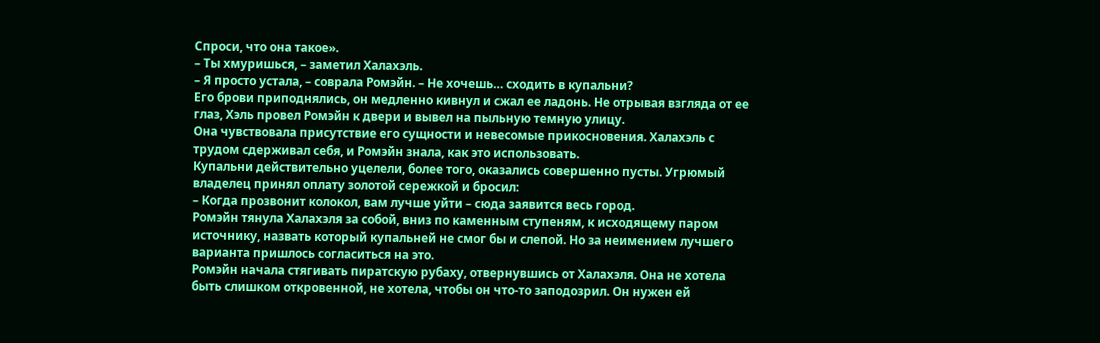Спроси, что она такое».
– Ты хмуришься, – заметил Халахэль.
– Я просто устала, – соврала Ромэйн. – Не хочешь… сходить в купальни?
Его брови приподнялись, он медленно кивнул и сжал ее ладонь. Не отрывая взгляда от ее глаз, Хэль провел Ромэйн к двери и вывел на пыльную темную улицу.
Она чувствовала присутствие его сущности и невесомые прикосновения. Халахэль с трудом сдерживал себя, и Ромэйн знала, как это использовать.
Купальни действительно уцелели, более того, оказались совершенно пусты. Угрюмый владелец принял оплату золотой сережкой и бросил:
– Когда прозвонит колокол, вам лучше уйти – сюда заявится весь город.
Ромэйн тянула Халахэля за собой, вниз по каменным ступеням, к исходящему паром источнику, назвать который купальней не смог бы и слепой. Но за неимением лучшего варианта пришлось согласиться на это.
Ромэйн начала стягивать пиратскую рубаху, отвернувшись от Халахэля. Она не хотела быть слишком откровенной, не хотела, чтобы он что-то заподозрил. Он нужен ей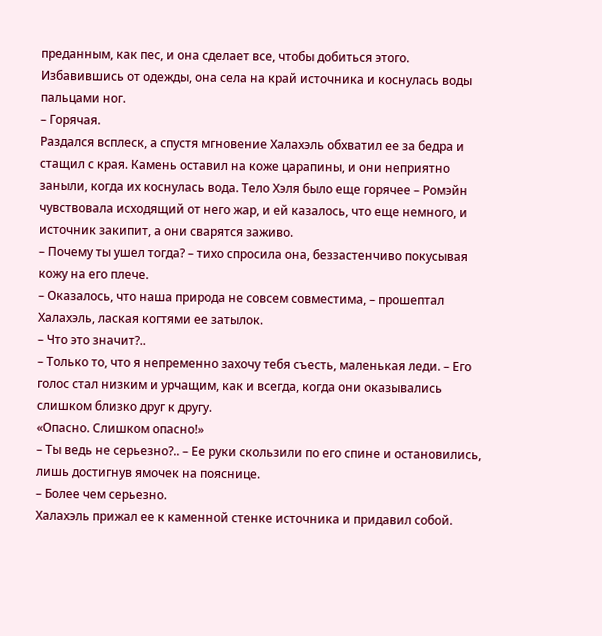преданным, как пес, и она сделает все, чтобы добиться этого.
Избавившись от одежды, она села на край источника и коснулась воды пальцами ног.
– Горячая.
Раздался всплеск, а спустя мгновение Халахэль обхватил ее за бедра и стащил с края. Камень оставил на коже царапины, и они неприятно заныли, когда их коснулась вода. Тело Хэля было еще горячее – Ромэйн чувствовала исходящий от него жар, и ей казалось, что еще немного, и источник закипит, а они сварятся заживо.
– Почему ты ушел тогда? – тихо спросила она, беззастенчиво покусывая кожу на его плече.
– Оказалось, что наша природа не совсем совместима, – прошептал Халахэль, лаская когтями ее затылок.
– Что это значит?..
– Только то, что я непременно захочу тебя съесть, маленькая леди. – Его голос стал низким и урчащим, как и всегда, когда они оказывались слишком близко друг к другу.
«Опасно. Слишком опасно!»
– Ты ведь не серьезно?.. – Ее руки скользили по его спине и остановились, лишь достигнув ямочек на пояснице.
– Более чем серьезно.
Халахэль прижал ее к каменной стенке источника и придавил собой.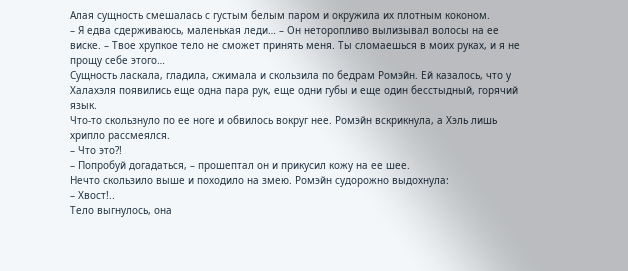Алая сущность смешалась с густым белым паром и окружила их плотным коконом.
– Я едва сдерживаюсь, маленькая леди… – Он неторопливо вылизывал волосы на ее виске. – Твое хрупкое тело не сможет принять меня. Ты сломаешься в моих руках, и я не прощу себе этого…
Сущность ласкала, гладила, сжимала и скользила по бедрам Ромэйн. Ей казалось, что у Халахэля появились еще одна пара рук, еще одни губы и еще один бесстыдный, горячий язык.
Что-то скользнуло по ее ноге и обвилось вокруг нее. Ромэйн вскрикнула, а Хэль лишь хрипло рассмеялся.
– Что это?!
– Попробуй догадаться, – прошептал он и прикусил кожу на ее шее.
Нечто скользило выше и походило на змею. Ромэйн судорожно выдохнула:
– Хвост!..
Тело выгнулось, она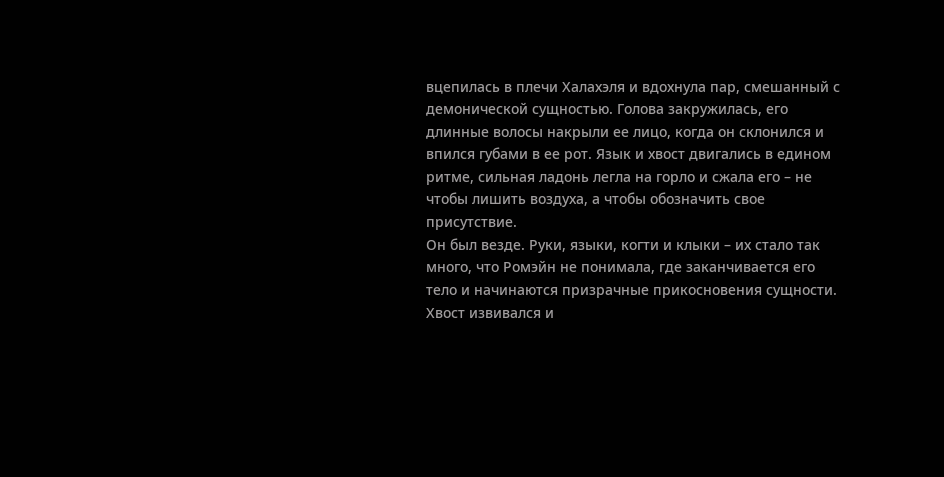вцепилась в плечи Халахэля и вдохнула пар, смешанный с демонической сущностью. Голова закружилась, его длинные волосы накрыли ее лицо, когда он склонился и впился губами в ее рот. Язык и хвост двигались в едином ритме, сильная ладонь легла на горло и сжала его – не чтобы лишить воздуха, а чтобы обозначить свое присутствие.
Он был везде. Руки, языки, когти и клыки – их стало так много, что Ромэйн не понимала, где заканчивается его тело и начинаются призрачные прикосновения сущности. Хвост извивался и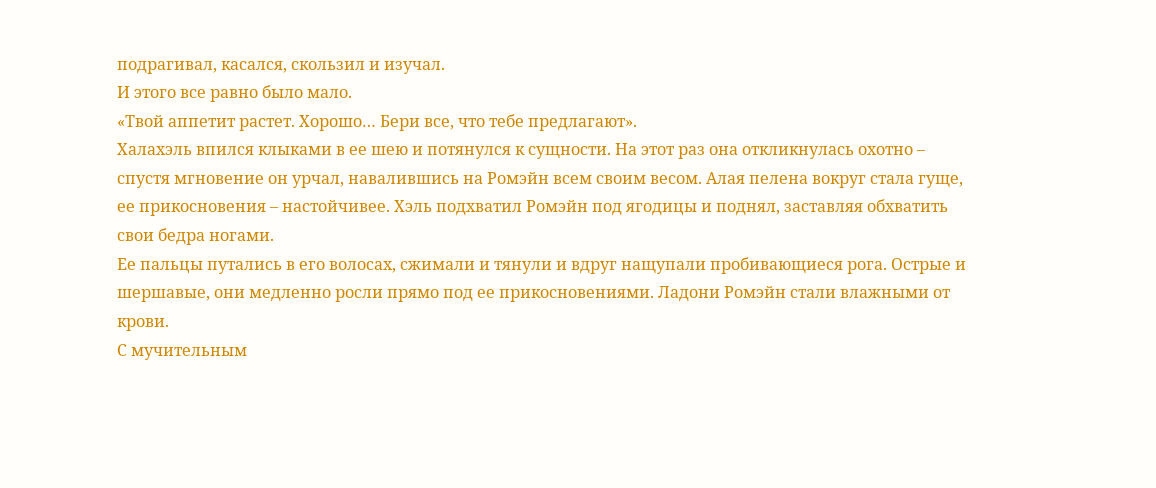подрагивал, касался, скользил и изучал.
И этого все равно было мало.
«Твой аппетит растет. Хорошо… Бери все, что тебе предлагают».
Халахэль впился клыками в ее шею и потянулся к сущности. На этот раз она откликнулась охотно – спустя мгновение он урчал, навалившись на Ромэйн всем своим весом. Алая пелена вокруг стала гуще, ее прикосновения – настойчивее. Хэль подхватил Ромэйн под ягодицы и поднял, заставляя обхватить свои бедра ногами.
Ее пальцы путались в его волосах, сжимали и тянули и вдруг нащупали пробивающиеся рога. Острые и шершавые, они медленно росли прямо под ее прикосновениями. Ладони Ромэйн стали влажными от крови.
С мучительным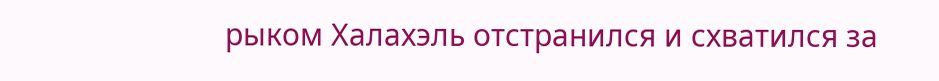рыком Халахэль отстранился и схватился за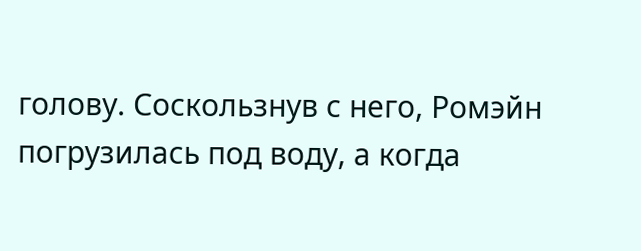голову. Соскользнув с него, Ромэйн погрузилась под воду, а когда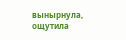вынырнула, ощутила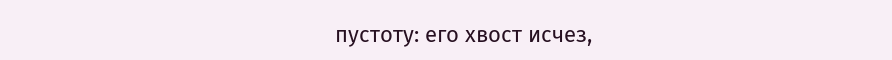пустоту: его хвост исчез,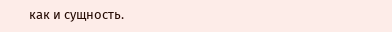как и сущность.